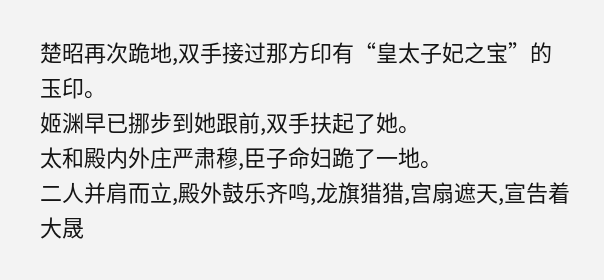楚昭再次跪地,双手接过那方印有“皇太子妃之宝”的玉印。
姬渊早已挪步到她跟前,双手扶起了她。
太和殿内外庄严肃穆,臣子命妇跪了一地。
二人并肩而立,殿外鼓乐齐鸣,龙旗猎猎,宫扇遮天,宣告着大晟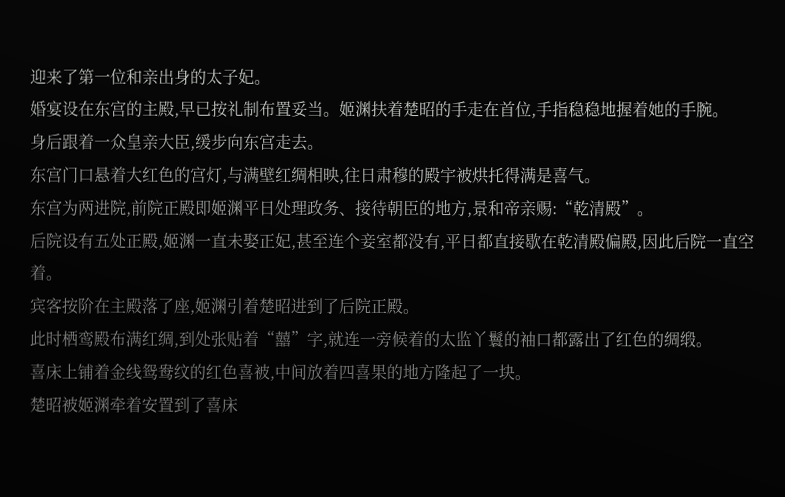迎来了第一位和亲出身的太子妃。
婚宴设在东宫的主殿,早已按礼制布置妥当。姬渊扶着楚昭的手走在首位,手指稳稳地握着她的手腕。
身后跟着一众皇亲大臣,缓步向东宫走去。
东宫门口悬着大红色的宫灯,与满壁红绸相映,往日肃穆的殿宇被烘托得满是喜气。
东宫为两进院,前院正殿即姬渊平日处理政务、接待朝臣的地方,景和帝亲赐:“乾清殿”。
后院设有五处正殿,姬渊一直未娶正妃,甚至连个妾室都没有,平日都直接歇在乾清殿偏殿,因此后院一直空着。
宾客按阶在主殿落了座,姬渊引着楚昭进到了后院正殿。
此时栖鸾殿布满红绸,到处张贴着“囍”字,就连一旁候着的太监丫鬟的袖口都露出了红色的绸缎。
喜床上铺着金线鸳鸯纹的红色喜被,中间放着四喜果的地方隆起了一块。
楚昭被姬渊牵着安置到了喜床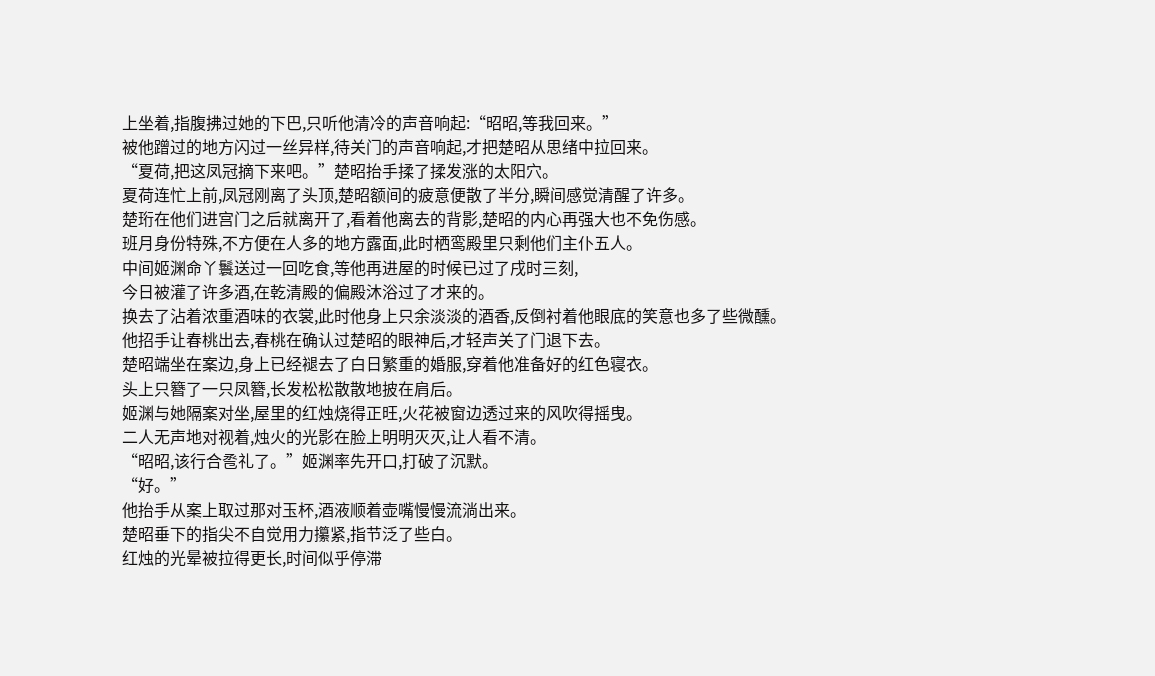上坐着,指腹拂过她的下巴,只听他清冷的声音响起:“昭昭,等我回来。”
被他蹭过的地方闪过一丝异样,待关门的声音响起,才把楚昭从思绪中拉回来。
“夏荷,把这凤冠摘下来吧。”楚昭抬手揉了揉发涨的太阳穴。
夏荷连忙上前,凤冠刚离了头顶,楚昭额间的疲意便散了半分,瞬间感觉清醒了许多。
楚珩在他们进宫门之后就离开了,看着他离去的背影,楚昭的内心再强大也不免伤感。
班月身份特殊,不方便在人多的地方露面,此时栖鸾殿里只剩他们主仆五人。
中间姬渊命丫鬟送过一回吃食,等他再进屋的时候已过了戌时三刻,
今日被灌了许多酒,在乾清殿的偏殿沐浴过了才来的。
换去了沾着浓重酒味的衣裳,此时他身上只余淡淡的酒香,反倒衬着他眼底的笑意也多了些微醺。
他招手让春桃出去,春桃在确认过楚昭的眼神后,才轻声关了门退下去。
楚昭端坐在案边,身上已经褪去了白日繁重的婚服,穿着他准备好的红色寝衣。
头上只簪了一只凤簪,长发松松散散地披在肩后。
姬渊与她隔案对坐,屋里的红烛烧得正旺,火花被窗边透过来的风吹得摇曳。
二人无声地对视着,烛火的光影在脸上明明灭灭,让人看不清。
“昭昭,该行合卺礼了。”姬渊率先开口,打破了沉默。
“好。”
他抬手从案上取过那对玉杯,酒液顺着壶嘴慢慢流淌出来。
楚昭垂下的指尖不自觉用力攥紧,指节泛了些白。
红烛的光晕被拉得更长,时间似乎停滞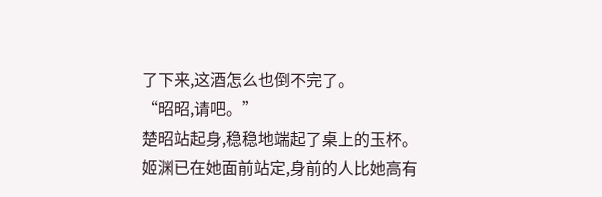了下来,这酒怎么也倒不完了。
“昭昭,请吧。”
楚昭站起身,稳稳地端起了桌上的玉杯。
姬渊已在她面前站定,身前的人比她高有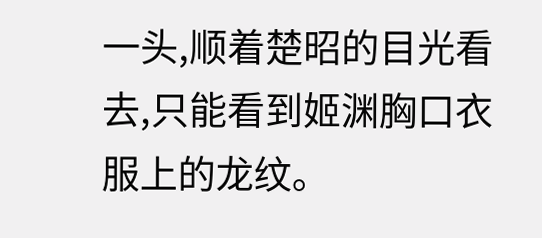一头,顺着楚昭的目光看去,只能看到姬渊胸口衣服上的龙纹。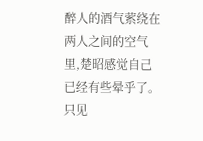醉人的酒气萦绕在两人之间的空气里,楚昭感觉自己已经有些晕乎了。
只见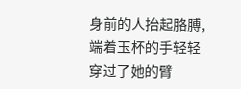身前的人抬起胳膊,端着玉杯的手轻轻穿过了她的臂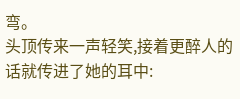弯。
头顶传来一声轻笑,接着更醉人的话就传进了她的耳中: